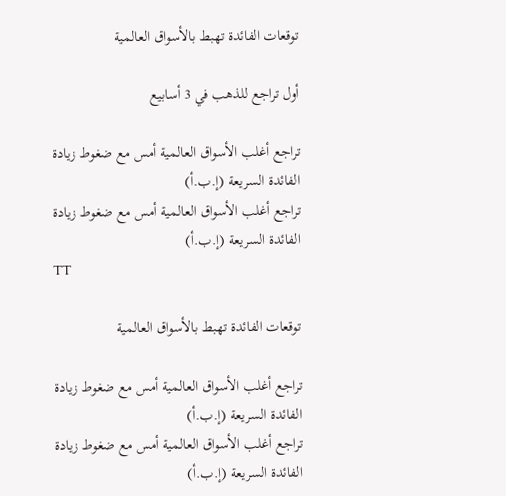توقعات الفائدة تهبط بالأسواق العالمية

أول تراجع للذهب في 3 أسابيع

تراجع أغلب الأسواق العالمية أمس مع ضغوط زيادة الفائدة السريعة (إ.ب.أ)
تراجع أغلب الأسواق العالمية أمس مع ضغوط زيادة الفائدة السريعة (إ.ب.أ)
TT

توقعات الفائدة تهبط بالأسواق العالمية

تراجع أغلب الأسواق العالمية أمس مع ضغوط زيادة الفائدة السريعة (إ.ب.أ)
تراجع أغلب الأسواق العالمية أمس مع ضغوط زيادة الفائدة السريعة (إ.ب.أ)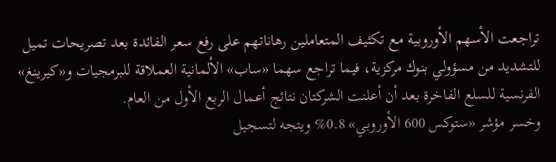تراجعت الأسهم الأوروبية مع تكثيف المتعاملين رهاناتهم على رفع سعر الفائدة بعد تصريحات تميل للتشديد من مسؤولي بنوك مركزية، فيما تراجع سهما «ساب» الألمانية العملاقة للبرمجيات و«كيرينغ» الفرنسية للسلع الفاخرة بعد أن أعلنت الشركتان نتائج أعمال الربع الأول من العام.
وخسر مؤشر «ستوكس 600 الأوروبي» 0.8% ويتجه لتسجيل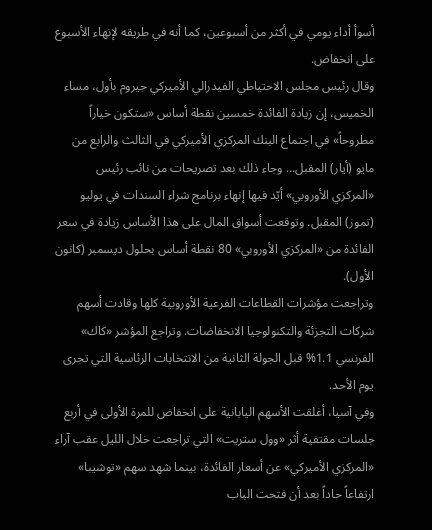أسوأ أداء يومي في أكثر من أسبوعين، كما أنه في طريقه لإنهاء الأسبوع على انخفاض.
وقال رئيس مجلس الاحتياطي الفيدرالي الأميركي جيروم بأول، مساء الخميس، إن زيادة الفائدة خمسين نقطة أساس «ستكون خياراً مطروحاً» في اجتماع البنك المركزي الأميركي في الثالث والرابع من مايو (أيار) المقبل... وجاء ذلك بعد تصريحات من نائب رئيس «المركزي الأوروبي» أيّد فيها إنهاء برنامج شراء السندات في يوليو (تموز) المقبل. وتوقعت أسواق المال على هذا الأساس زيادة في سعر الفائدة من «المركزي الأوروبي» 80 نقطة أساس بحلول ديسمبر (كانون الأول).
وتراجعت مؤشرات القطاعات الفرعية الأوروبية كلها وقادت أسهم شركات التجزئة والتكنولوجيا الانخفاضات. وتراجع المؤشر «كاك» الفرنسي 1.1% قبل الجولة الثانية من الانتخابات الرئاسية التي تجرى يوم الأحد.
وفي آسيا، أغلقت الأسهم اليابانية على انخفاض للمرة الأولى في أربع جلسات مقتفية أثر «وول ستريت» التي تراجعت خلال الليل عقب آراء «المركزي الأميركي» عن أسعار الفائدة، بينما شهد سهم «توشيبا» ارتفاعاً حاداً بعد أن فتحت الباب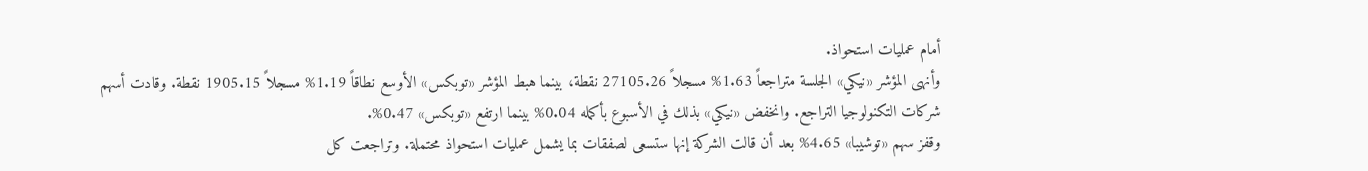أمام عمليات استحواذ.
وأنهى المؤشر «نيكي» الجلسة متراجعاً 1.63% مسجلاً 27105.26 نقطة، بينما هبط المؤشر «توبكس» الأوسع نطاقاً 1.19% مسجلاً 1905.15 نقطة. وقادت أسهم شركات التكنولوجيا التراجع. وانخفض «نيكي» بذلك في الأسبوع بأكمله 0.04% بينما ارتفع «توبكس» 0.47%.
وقفز سهم «توشيبا» 4.65% بعد أن قالت الشركة إنها ستسعى لصفقات بما يشمل عمليات استحواذ محتملة. وتراجعت كل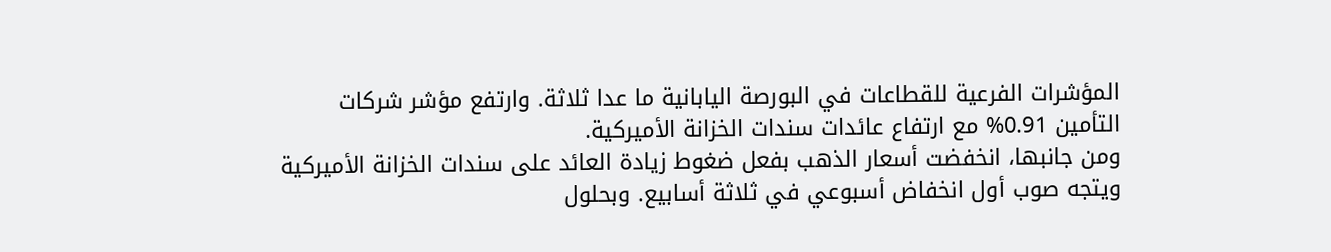المؤشرات الفرعية للقطاعات في البورصة اليابانية ما عدا ثلاثة. وارتفع مؤشر شركات التأمين 0.91% مع ارتفاع عائدات سندات الخزانة الأميركية.
ومن جانبها، انخفضت أسعار الذهب بفعل ضغوط زيادة العائد على سندات الخزانة الأميركية ويتجه صوب أول انخفاض أسبوعي في ثلاثة أسابيع. وبحلول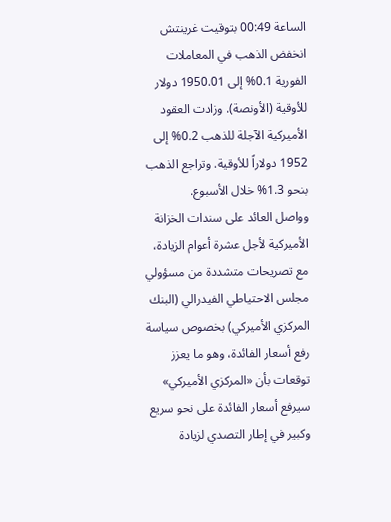الساعة 00:49 بتوقيت غرينتش انخفض الذهب في المعاملات الفورية 0.1% إلى 1950.01 دولار للأوقية (الأونصة). وزادت العقود الأميركية الآجلة للذهب 0.2% إلى 1952 دولاراً للأوقية. وتراجع الذهب بنحو 1.3% خلال الأسبوع.
وواصل العائد على سندات الخزانة الأميركية لأجل عشرة أعوام الزيادة، مع تصريحات متشددة من مسؤولي مجلس الاحتياطي الفيدرالي (البنك المركزي الأميركي) بخصوص سياسة رفع أسعار الفائدة، وهو ما يعزز توقعات بأن «المركزي الأميركي» سيرفع أسعار الفائدة على نحو سريع وكبير في إطار التصدي لزيادة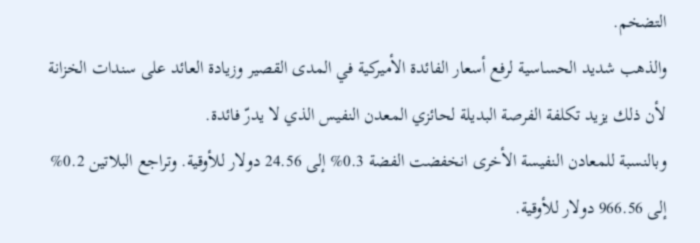التضخم.
والذهب شديد الحساسية لرفع أسعار الفائدة الأميركية في المدى القصير وزيادة العائد على سندات الخزانة لأن ذلك يزيد تكلفة الفرصة البديلة لحائزي المعدن النفيس الذي لا يدرّ فائدة.
وبالنسبة للمعادن النفيسة الأخرى انخفضت الفضة 0.3% إلى 24.56 دولار للأوقية. وتراجع البلاتين 0.2% إلى 966.56 دولار للأوقية.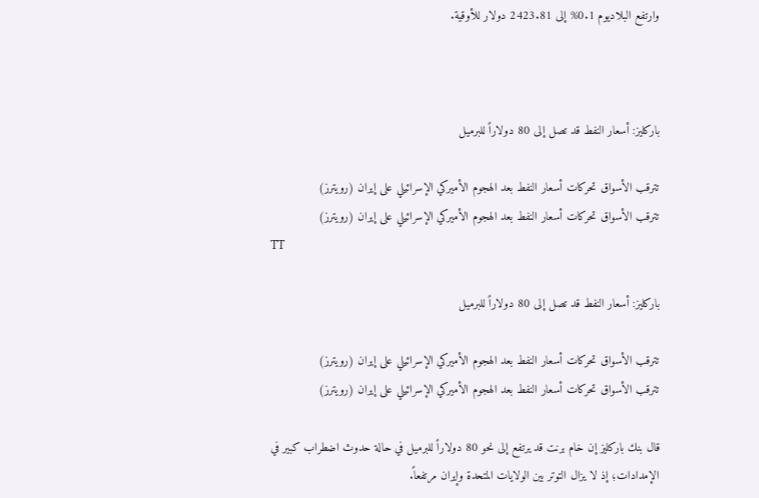وارتفع البلاديوم 0.1% إلى 2423.81 دولار للأوقية.



باركليز: أسعار النفط قد تصل إلى 80 دولاراً للبرميل

تترقب الأسواق تحركات أسعار النفط بعد الهجوم الأميركي الإسرائيلي على إيران (رويترز)
تترقب الأسواق تحركات أسعار النفط بعد الهجوم الأميركي الإسرائيلي على إيران (رويترز)
TT

باركليز: أسعار النفط قد تصل إلى 80 دولاراً للبرميل

تترقب الأسواق تحركات أسعار النفط بعد الهجوم الأميركي الإسرائيلي على إيران (رويترز)
تترقب الأسواق تحركات أسعار النفط بعد الهجوم الأميركي الإسرائيلي على إيران (رويترز)

قال بنك باركليز إن خام برنت قد يرتفع إلى نحو 80 دولاراً للبرميل في حالة حدوث اضطراب كبير في الإمدادات؛ إذ لا يزال التوتر بين الولايات المتحدة وإيران مرتفعاً.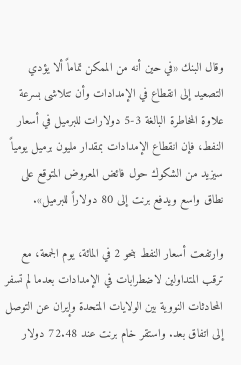وقال البنك «في حين أنه من الممكن تماماً ألا يؤدي التصعيد إلى انقطاع في الإمدادات وأن تتلاشى بسرعة علاوة المخاطرة البالغة 3-5 دولارات للبرميل في أسعار النفط، فإن انقطاع الإمدادات بمقدار مليون برميل يومياً سيزيد من الشكوك حول فائض المعروض المتوقع على نطاق واسع ويدفع برنت إلى 80 دولاراً للبرميل».

وارتفعت أسعار النفط بنحو 2 في المائة، يوم الجمعة، مع ترقب المتداولين لاضطرابات في الإمدادات بعدما لم تسفر المحادثات النووية بين الولايات المتحدة وإيران عن التوصل إلى اتفاق بعد. واستقر خام برنت عند 72.48 دولار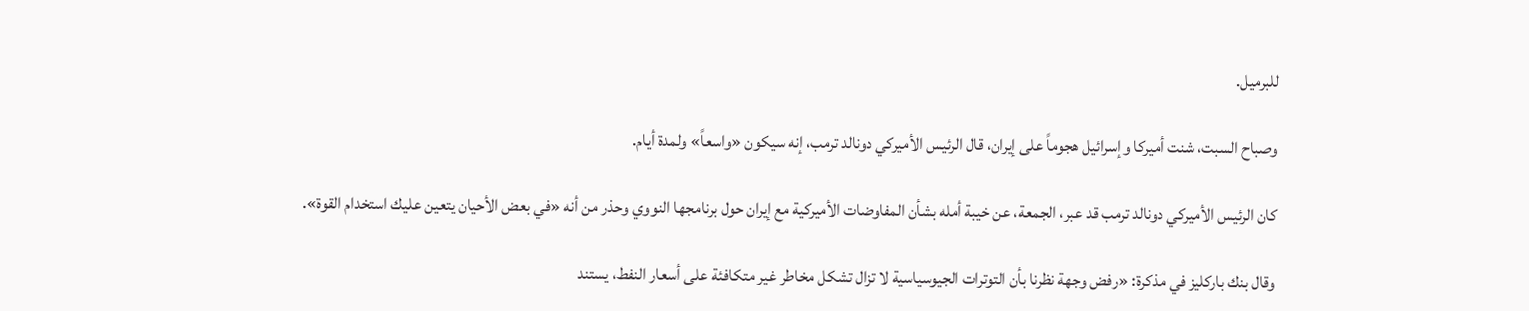للبرميل.

وصباح السبت، شنت أميركا وإسرائيل هجوماً على إيران، قال الرئيس الأميركي دونالد ترمب، إنه سيكون «واسعاً» ولمدة أيام.

كان الرئيس الأميركي دونالد ترمب قد عبر، الجمعة، عن خيبة أمله بشأن المفاوضات الأميركية مع إيران حول برنامجها النووي وحذر من أنه «في بعض الأحيان يتعين عليك استخدام القوة».

وقال بنك باركليز في مذكرة: «رفض وجهة نظرنا بأن التوترات الجيوسياسية لا تزال تشكل مخاطر غير متكافئة على أسعار النفط، يستند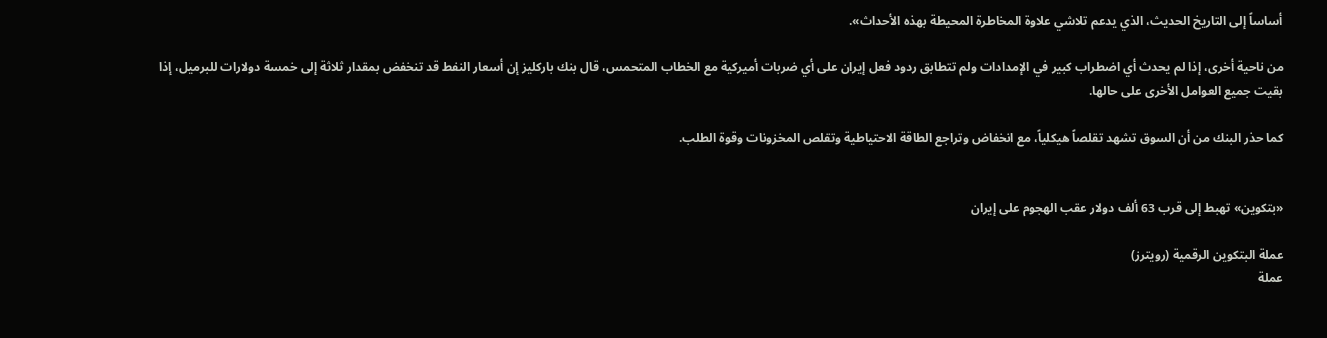أساساً إلى التاريخ الحديث، الذي يدعم تلاشي علاوة المخاطرة المحيطة بهذه الأحداث».

من ناحية أخرى، إذا لم يحدث أي اضطراب كبير في الإمدادات ولم تتطابق ردود فعل إيران على أي ضربات أميركية مع الخطاب المتحمس، قال بنك باركليز إن أسعار النفط قد تنخفض بمقدار ثلاثة إلى خمسة دولارات للبرميل، إذا بقيت جميع العوامل الأخرى على حالها.

كما حذر البنك من أن السوق تشهد تقلصاً هيكلياً، مع انخفاض وتراجع الطاقة الاحتياطية وتقلص المخزونات وقوة الطلب.


«بتكوين» تهبط إلى قرب 63 ألف دولار عقب الهجوم على إيران

عملة البتكوين الرقمية (رويترز)
عملة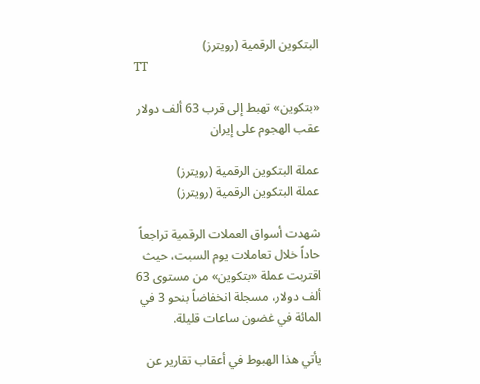البتكوين الرقمية (رويترز)
TT

«بتكوين» تهبط إلى قرب 63 ألف دولار عقب الهجوم على إيران

عملة البتكوين الرقمية (رويترز)
عملة البتكوين الرقمية (رويترز)

شهدت أسواق العملات الرقمية تراجعاً حاداً خلال تعاملات يوم السبت، حيث اقتربت عملة «بتكوين» من مستوى 63 ألف دولار، مسجلة انخفاضاً بنحو 3 في المائة في غضون ساعات قليلة.

يأتي هذا الهبوط في أعقاب تقارير عن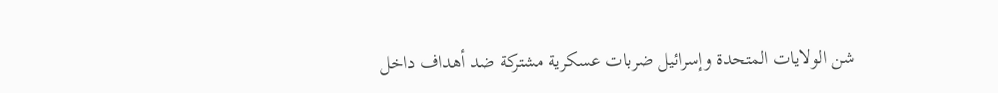شن الولايات المتحدة وإسرائيل ضربات عسكرية مشتركة ضد أهداف داخل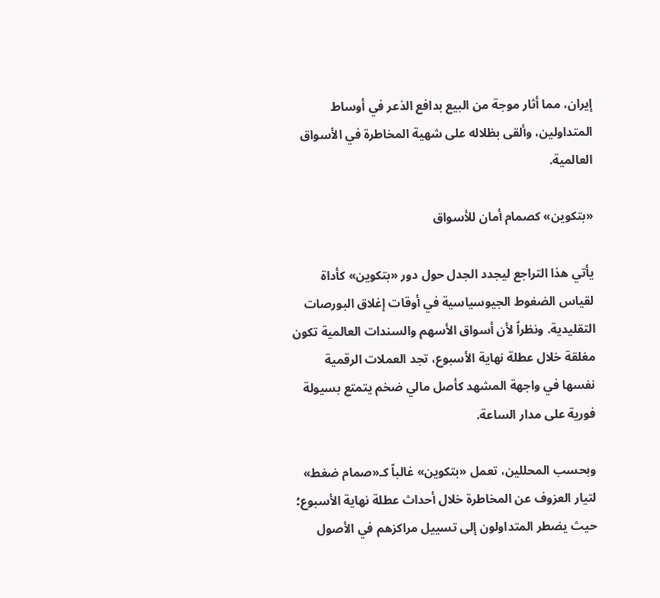إيران، مما أثار موجة من البيع بدافع الذعر في أوساط المتداولين، وألقى بظلاله على شهية المخاطرة في الأسواق العالمية.

«بتكوين» كصمام أمان للأسواق

يأتي هذا التراجع ليجدد الجدل حول دور «بتكوين» كأداة لقياس الضغوط الجيوسياسية في أوقات إغلاق البورصات التقليدية. ونظراً لأن أسواق الأسهم والسندات العالمية تكون مغلقة خلال عطلة نهاية الأسبوع، تجد العملات الرقمية نفسها في واجهة المشهد كأصل مالي ضخم يتمتع بسيولة فورية على مدار الساعة.

وبحسب المحللين، تعمل «بتكوين» غالباً كـ«صمام ضغط» لتيار العزوف عن المخاطرة خلال أحداث عطلة نهاية الأسبوع؛ حيث يضطر المتداولون إلى تسييل مراكزهم في الأصول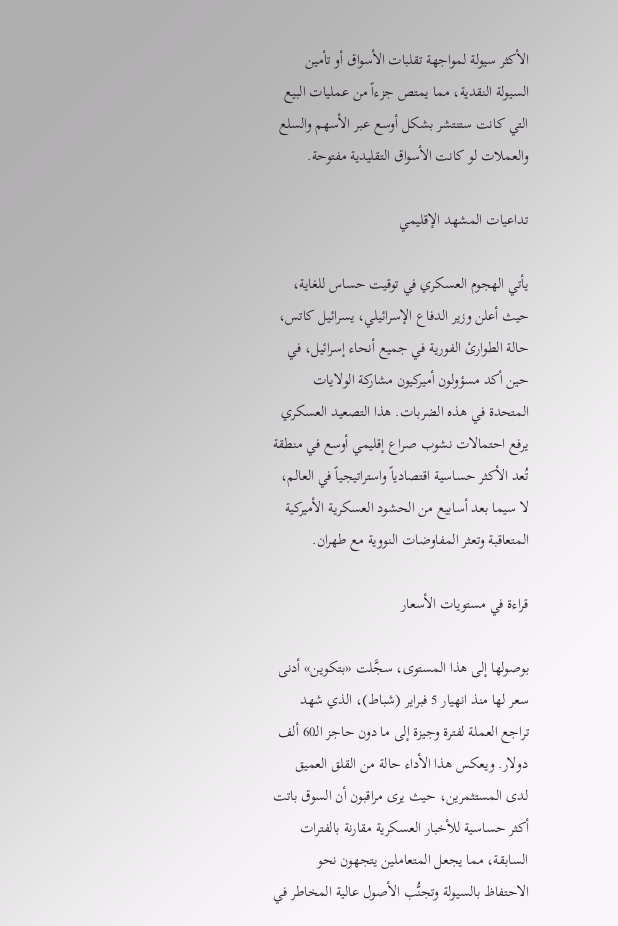الأكثر سيولة لمواجهة تقلبات الأسواق أو تأمين السيولة النقدية، مما يمتص جزءاً من عمليات البيع التي كانت ستنتشر بشكل أوسع عبر الأسهم والسلع والعملات لو كانت الأسواق التقليدية مفتوحة.

تداعيات المشهد الإقليمي

يأتي الهجوم العسكري في توقيت حساس للغاية، حيث أعلن وزير الدفاع الإسرائيلي، يسرائيل كاتس، حالة الطوارئ الفورية في جميع أنحاء إسرائيل، في حين أكد مسؤولون أميركيون مشاركة الولايات المتحدة في هذه الضربات. هذا التصعيد العسكري يرفع احتمالات نشوب صراع إقليمي أوسع في منطقة تُعد الأكثر حساسية اقتصادياً واستراتيجياً في العالم، لا سيما بعد أسابيع من الحشود العسكرية الأميركية المتعاقبة وتعثر المفاوضات النووية مع طهران.

قراءة في مستويات الأسعار

بوصولها إلى هذا المستوى، سجَّلت «بتكوين» أدنى سعر لها منذ انهيار 5 فبراير (شباط)، الذي شهد تراجع العملة لفترة وجيزة إلى ما دون حاجز الـ60 ألف دولار. ويعكس هذا الأداء حالة من القلق العميق لدى المستثمرين، حيث يرى مراقبون أن السوق باتت أكثر حساسية للأخبار العسكرية مقارنة بالفترات السابقة، مما يجعل المتعاملين يتجهون نحو الاحتفاظ بالسيولة وتجنُّب الأصول عالية المخاطر في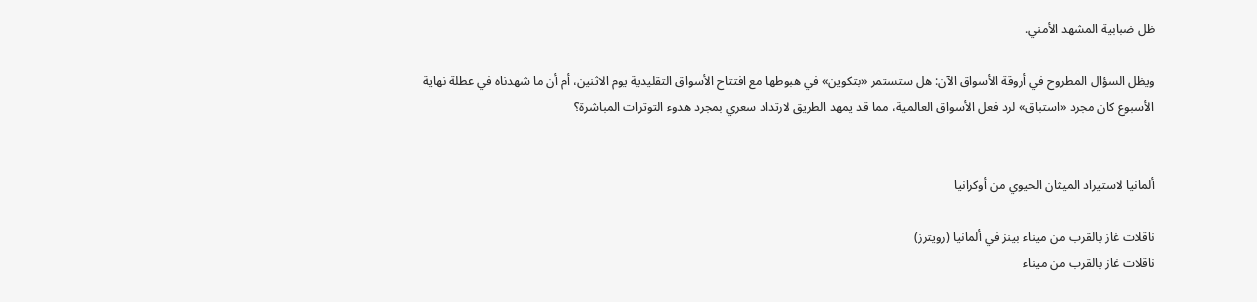ظل ضبابية المشهد الأمني.

ويظل السؤال المطروح في أروقة الأسواق الآن: هل ستستمر «بتكوين» في هبوطها مع افتتاح الأسواق التقليدية يوم الاثنين، أم أن ما شهدناه في عطلة نهاية الأسبوع كان مجرد «استباق» لرد فعل الأسواق العالمية، مما قد يمهد الطريق لارتداد سعري بمجرد هدوء التوترات المباشرة؟


ألمانيا لاستيراد الميثان الحيوي من أوكرانيا

ناقلات غاز بالقرب من ميناء بينز في ألمانيا (رويترز)
ناقلات غاز بالقرب من ميناء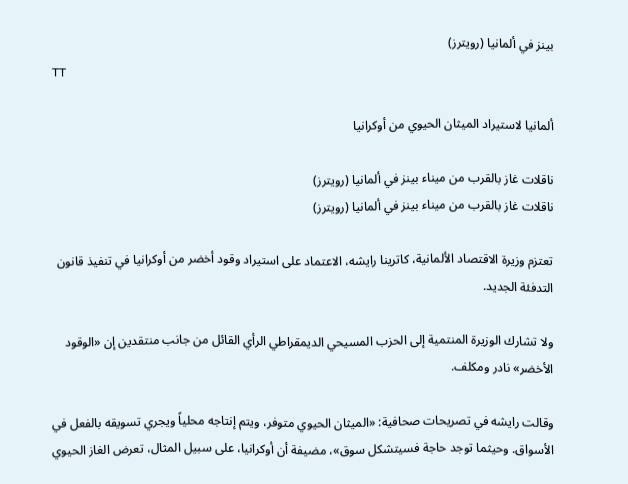بينز في ألمانيا (رويترز)
TT

ألمانيا لاستيراد الميثان الحيوي من أوكرانيا

ناقلات غاز بالقرب من ميناء بينز في ألمانيا (رويترز)
ناقلات غاز بالقرب من ميناء بينز في ألمانيا (رويترز)

تعتزم وزيرة الاقتصاد الألمانية، كاترينا رايشه، الاعتماد على استيراد وقود أخضر من أوكرانيا في تنفيذ قانون التدفئة الجديد.

ولا تشارك الوزيرة المنتمية إلى الحزب المسيحي الديمقراطي الرأي القائل من جانب منتقدين إن «الوقود الأخضر» نادر ومكلف.

وقالت رايشه في تصريحات صحافية: «الميثان الحيوي متوفر، ويتم إنتاجه محلياً ويجري تسويقه بالفعل في الأسواق. وحيثما توجد حاجة فسيتشكل سوق»، مضيفة أن أوكرانيا، على سبيل المثال، تعرض الغاز الحيوي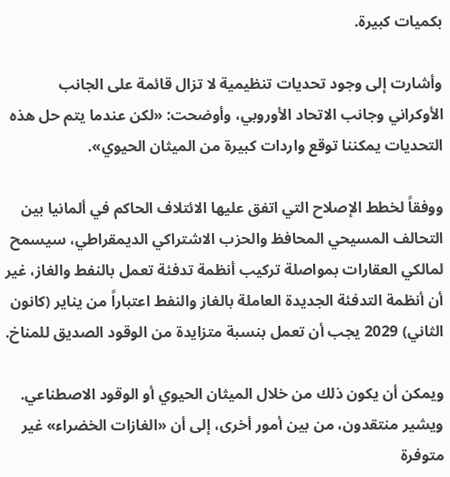بكميات كبيرة.

وأشارت إلى وجود تحديات تنظيمية لا تزال قائمة على الجانب الأوكراني وجانب الاتحاد الأوروبي، وأوضحت: «لكن عندما يتم حل هذه التحديات يمكننا توقع واردات كبيرة من الميثان الحيوي».

ووفقاً لخطط الإصلاح التي اتفق عليها الائتلاف الحاكم في ألمانيا بين التحالف المسيحي المحافظ والحزب الاشتراكي الديمقراطي، سيسمح لمالكي العقارات بمواصلة تركيب أنظمة تدفئة تعمل بالنفط والغاز، غير أن أنظمة التدفئة الجديدة العاملة بالغاز والنفط اعتباراً من يناير (كانون الثاني) 2029 يجب أن تعمل بنسبة متزايدة من الوقود الصديق للمناخ.

ويمكن أن يكون ذلك من خلال الميثان الحيوي أو الوقود الاصطناعي. ويشير منتقدون، من بين أمور أخرى، إلى أن «الغازات الخضراء» غير متوفرة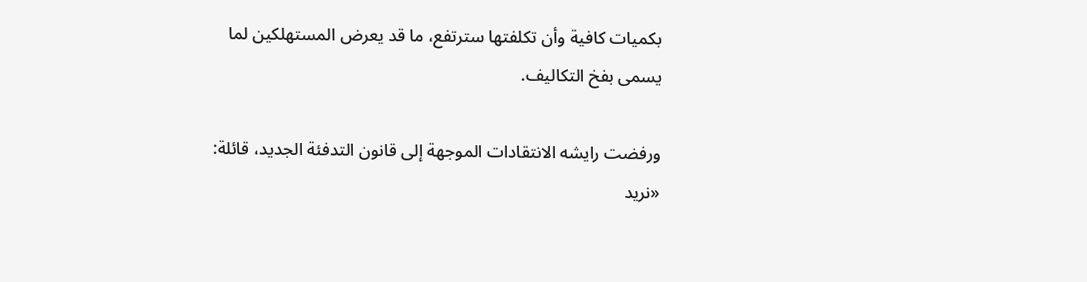بكميات كافية وأن تكلفتها سترتفع، ما قد يعرض المستهلكين لما يسمى بفخ التكاليف.

ورفضت رايشه الانتقادات الموجهة إلى قانون التدفئة الجديد، قائلة: «نريد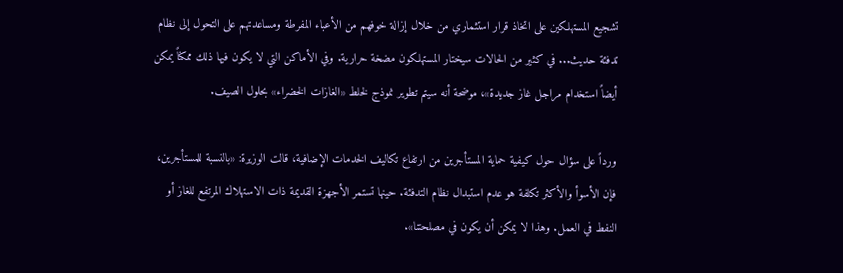تشجيع المستهلكين على اتخاذ قرار استثماري من خلال إزالة خوفهم من الأعباء المفرطة ومساعدتهم على التحول إلى نظام تدفئة حديث... في كثير من الحالات سيختار المستهلكون مضخة حرارية. وفي الأماكن التي لا يكون فيها ذلك ممكناً يمكن أيضاً استخدام مراجل غاز جديدة»، موضحة أنه سيتم تطوير نموذج لخلط «الغازات الخضراء» بحلول الصيف.

ورداً على سؤال حول كيفية حماية المستأجرين من ارتفاع تكاليف الخدمات الإضافية، قالت الوزيرة: «بالنسبة للمستأجرين، فإن الأسوأ والأكثر تكلفة هو عدم استبدال نظام التدفئة. حينها تستمر الأجهزة القديمة ذات الاستهلاك المرتفع للغاز أو النفط في العمل. وهذا لا يمكن أن يكون في مصلحتنا».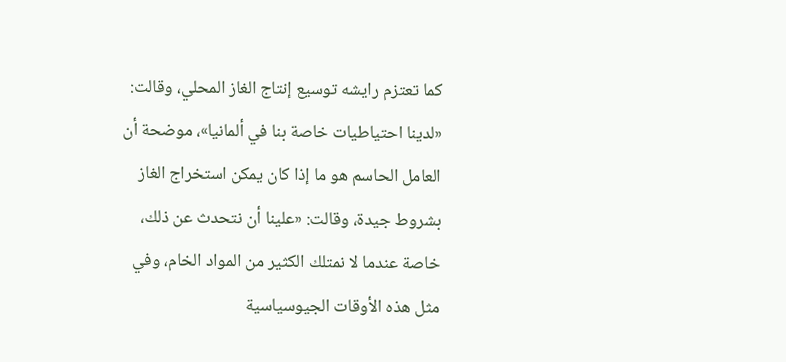كما تعتزم رايشه توسيع إنتاج الغاز المحلي، وقالت: «لدينا احتياطيات خاصة بنا في ألمانيا»، موضحة أن العامل الحاسم هو ما إذا كان يمكن استخراج الغاز بشروط جيدة، وقالت: «علينا أن نتحدث عن ذلك، خاصة عندما لا نمتلك الكثير من المواد الخام، وفي مثل هذه الأوقات الجيوسياسية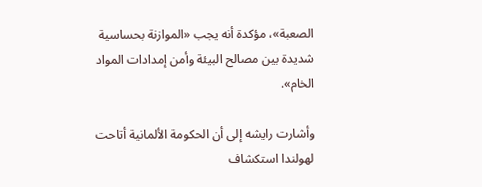الصعبة»، مؤكدة أنه يجب «الموازنة بحساسية شديدة بين مصالح البيئة وأمن إمدادات المواد الخام».

وأشارت رايشه إلى أن الحكومة الألمانية أتاحت لهولندا استكشاف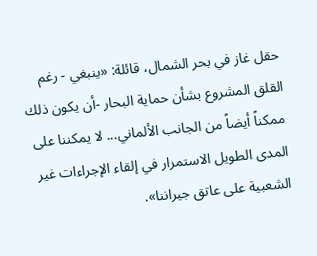حقل غاز في بحر الشمال، قائلة: «ينبغي - رغم القلق المشروع بشأن حماية البحار -أن يكون ذلك ممكناً أيضاً من الجانب الألماني... لا يمكننا على المدى الطويل الاستمرار في إلقاء الإجراءات غير الشعبية على عاتق جيراننا».